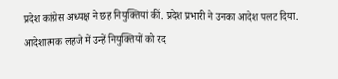प्रदेश कांग्रेस अध्यक्ष ने छह नियुक्तियां कीं. प्रदेश प्रभारी ने उनका आदेश पलट दिया. आदेशात्मक लहजे में उन्हें नियुक्तियों को रद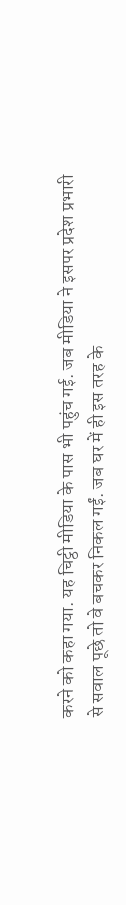करने को कहा गया. यह चिट्ठी मीडिया के पास भी पहुंच गई. जब मीडिया ने इसपर प्रदेश प्रभारी से सवाल पूछे तो वे बचकर निकल गईं. जब घर में ही इस तरह के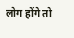लोग होंगे तो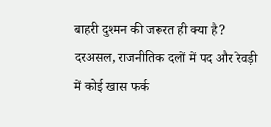बाहरी दुश्मन की जरूरत ही क्या है? दरअसल, राजनीतिक दलों में पद और रेवड़ी में कोई खास फर्क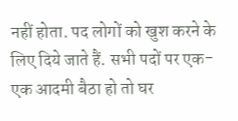नहीं होता. पद लोगों को खुश करने के लिए दिये जाते हैं. सभी पदों पर एक-एक आदमी बैठा हो तो घर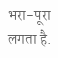भरा-पूरा लगता है.